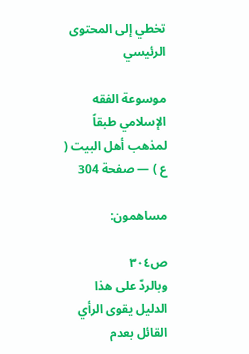تخطي إلى المحتوى الرئيسي

موسوعة الفقه الإسلامي طبقاً لمذهب أهل البيت ( ع ) — صفحة 304

مساهمون:

ص٣٠٤
وبالردّ على هذا الدليل يقوى الرأي القائل بعدم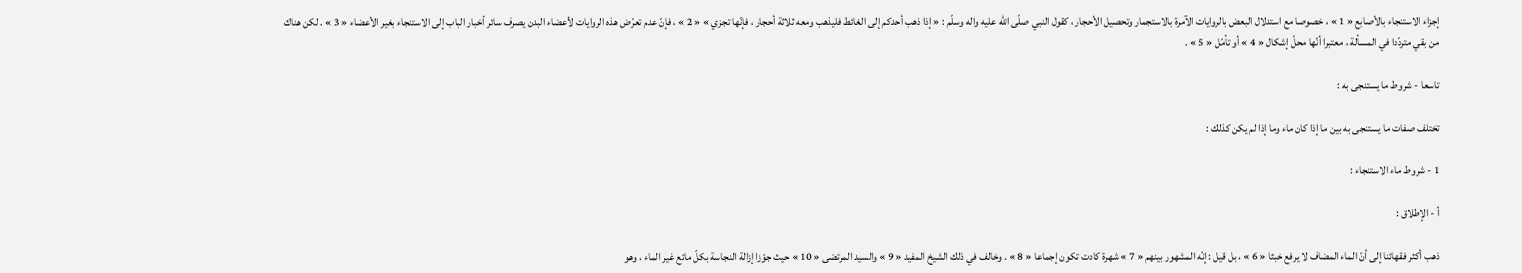إجزاء الاستنجاء بالأصابع « 1 » ، خصوصا مع استدلال البعض بالروايات الآمرة بالاستجمار وتحصيل الأحجار ، كقول النبي صلّى اللّه عليه واله وسلّم : « إذا ذهب أحدكم إلى الغائط فليذهب ومعه ثلاثة أحجار ، فإنّها تجزي » « 2 » ، فإنّ عدم تعرّض هذه الروايات لأعضاء البدن يصرف سائر أخبار الباب إلى الاستنجاء بغير الأعضاء « 3 » . لكن هناك من بقي متردّدا في المسألة ، معتبرا أنّها محلّ إشكال « 4 » أو تأمّل « 5 » .

تاسعا - شروط ما يستنجى به :

تختلف صفات ما يستنجى به بين ما إذا كان ماء وما إذا لم يكن كذلك :

1 - شروط ماء الاستنجاء :

أ - الإطلاق :

ذهب أكثر فقهائنا إلى أنّ الماء المضاف لا يرفع خبثا « 6 » ، بل قيل : إنّه المشهور بينهم « 7 » شهرة كادت تكون إجماعا « 8 » . وخالف في ذلك الشيخ المفيد « 9 » والسيد المرتضى « 10 » حيث جوّزا إزالة النجاسة بكلّ مائع غير الماء ، وهو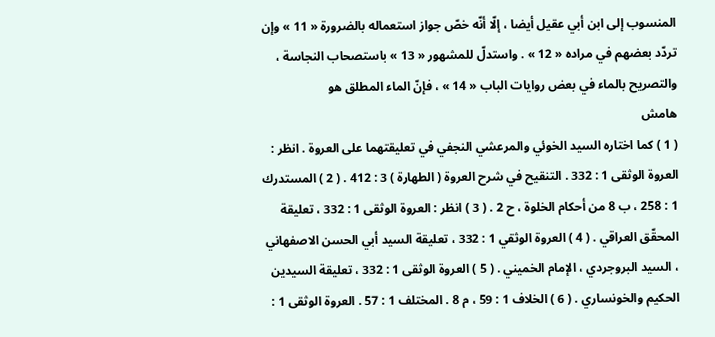المنسوب إلى ابن أبي عقيل أيضا ، إلّا أنّه خصّ جواز استعماله بالضرورة « 11 » وإن تردّد بعضهم في مراده « 12 » . واستدلّ للمشهور « 13 » باستصحاب النجاسة ، والتصريح بالماء في بعض روايات الباب « 14 » ، فإنّ الماء المطلق هو
هامش
( 1 ) كما اختاره السيد الخوئي والمرعشي النجفي في تعليقتهما على العروة . انظر : العروة الوثقى 1 : 332 . التنقيح في شرح العروة ( الطهارة ) 3 : 412 . ( 2 ) المستدرك 1 : 258 ، ب 8 من أحكام الخلوة ، ح 2 . ( 3 ) انظر : العروة الوثقى 1 : 332 ، تعليقة المحقّق العراقي . ( 4 ) العروة الوثقي 1 : 332 ، تعليقة السيد أبي الحسن الاصفهاني ، السيد البروجردي ، الإمام الخميني . ( 5 ) العروة الوثقى 1 : 332 ، تعليقة السيدين الحكيم والخونساري . ( 6 ) الخلاف 1 : 59 ، م 8 . المختلف 1 : 57 . العروة الوثقى 1 :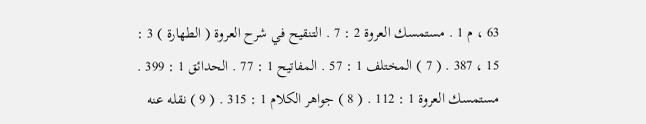63 ، م 1 . مستمسك العروة 2 : 7 . التنقيح في شرح العروة ( الطهارة ) 3 : 15 ، 387 . ( 7 ) المختلف 1 : 57 . المفاتيح 1 : 77 . الحدائق 1 : 399 . مستمسك العروة 1 : 112 . ( 8 ) جواهر الكلام 1 : 315 . ( 9 ) نقله عنه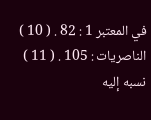في المعتبر 1 : 82 . ( 10 ) الناصريات : 105 . ( 11 ) نسبه إليه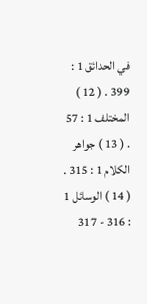في الحدائق 1 : 399 . ( 12 ) المختلف 1 : 57 . ( 13 ) جواهر الكلام 1 : 315 . ( 14 ) الوسائل 1 : 316 - 317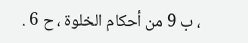، ب 9 من أحكام الخلوة ، ح 6 .